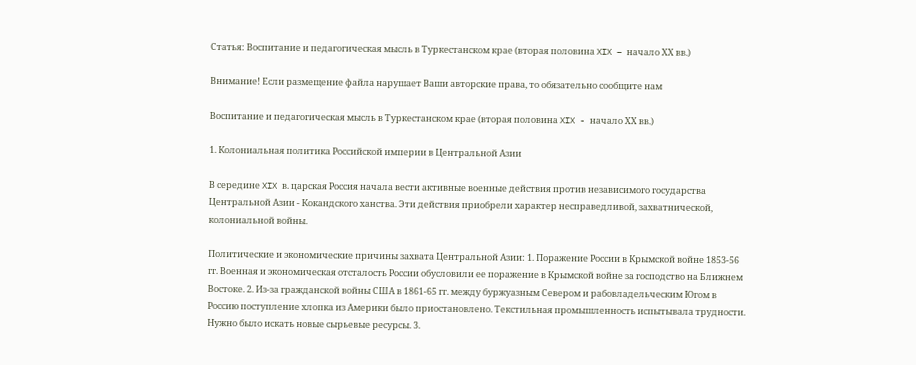Статья: Воспитание и педагогическая мысль в Туркестанском крае (вторая половина XIX – начало ХХ вв.)

Внимание! Если размещение файла нарушает Ваши авторские права, то обязательно сообщите нам

Воспитание и педагогическая мысль в Туркестанском крае (вторая половина XIX - начало ХХ вв.)

1. Колониальная политика Российской империи в Центральной Азии

В середине XIX в. царская Россия начала вести активные военные действия против независимого государства Центральной Азии - Кокандского ханства. Эти действия приобрели характер несправедливой, захватнической, колониальной войны.

Политические и экономические причины захвата Центральной Азии: 1. Поражение России в Крымской войне 1853-56 гг. Военная и экономическая отсталость России обусловили ее поражение в Крымской войне за господство на Ближнем Востоке. 2. Из-за гражданской войны США в 1861-65 гг. между буржуазным Севером и рабовладельческим Югом в Россию поступление хлопка из Америки было приостановлено. Текстильная промышленность испытывала трудности. Нужно было искать новые сырьевые ресурсы. 3.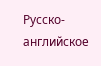Русско-английское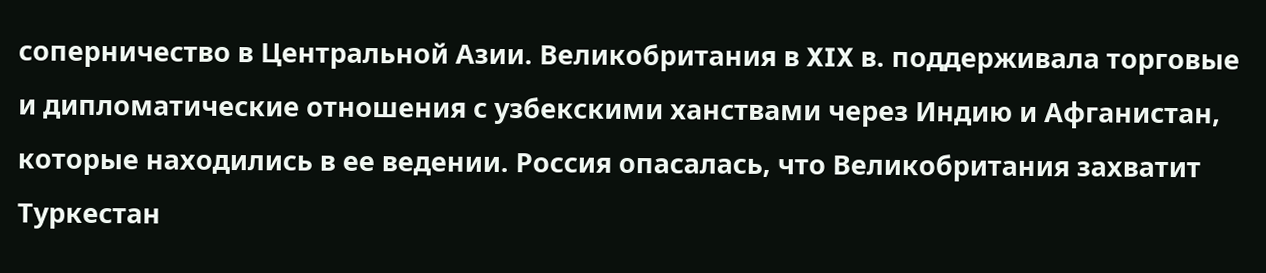соперничество в Центральной Азии. Великобритания в XIX в. поддерживала торговые и дипломатические отношения с узбекскими ханствами через Индию и Афганистан, которые находились в ее ведении. Россия опасалась, что Великобритания захватит Туркестан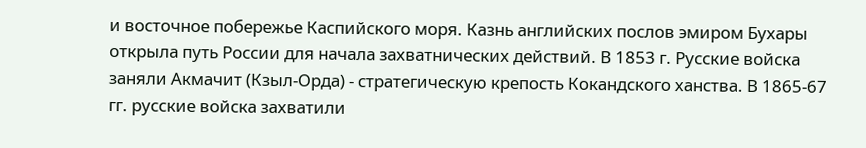и восточное побережье Каспийского моря. Казнь английских послов эмиром Бухары открыла путь России для начала захватнических действий. В 1853 г. Русские войска заняли Акмачит (Кзыл-Орда) - стратегическую крепость Кокандского ханства. В 1865-67 гг. русские войска захватили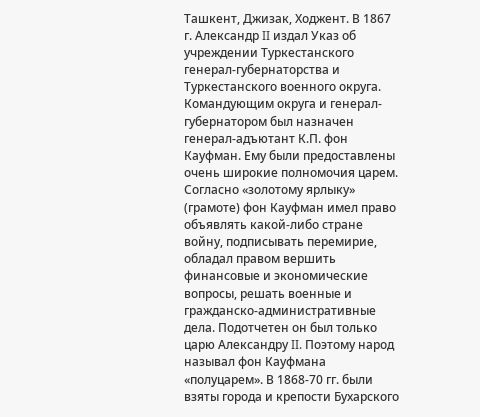Ташкент, Джизак, Ходжент. В 1867 г. Александр II издал Указ об учреждении Туркестанского генерал-губернаторства и Туркестанского военного округа. Командующим округа и генерал-губернатором был назначен генерал-адъютант К.П. фон Кауфман. Ему были предоставлены очень широкие полномочия царем. Согласно «золотому ярлыку» (грамоте) фон Кауфман имел право объявлять какой-либо стране войну, подписывать перемирие, обладал правом вершить финансовые и экономические вопросы, решать военные и гражданско-административные дела. Подотчетен он был только царю Александру II. Поэтому народ называл фон Кауфмана «полуцарем». В 1868-70 гг. были взяты города и крепости Бухарского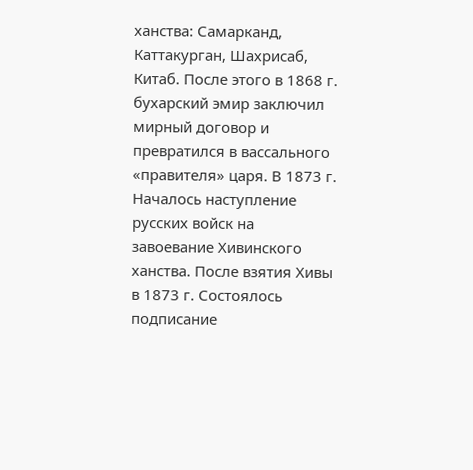ханства: Самарканд, Каттакурган, Шахрисаб, Китаб. После этого в 1868 г. бухарский эмир заключил мирный договор и превратился в вассального «правителя» царя. В 1873 г. Началось наступление русских войск на завоевание Хивинского ханства. После взятия Хивы в 1873 г. Состоялось подписание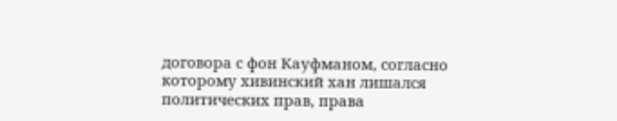договора с фон Кауфманом, согласно которому хивинский хан лишался политических прав, права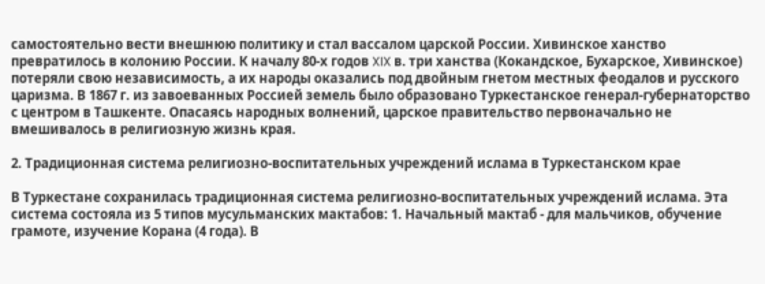самостоятельно вести внешнюю политику и стал вассалом царской России. Хивинское ханство превратилось в колонию России. К началу 80-х годов XIX в. три ханства (Кокандское, Бухарское, Хивинское) потеряли свою независимость, а их народы оказались под двойным гнетом местных феодалов и русского царизма. В 1867 г. из завоеванных Россией земель было образовано Туркестанское генерал-губернаторство с центром в Ташкенте. Опасаясь народных волнений, царское правительство первоначально не вмешивалось в религиозную жизнь края.

2. Традиционная система религиозно-воспитательных учреждений ислама в Туркестанском крае

В Туркестане сохранилась традиционная система религиозно-воспитательных учреждений ислама. Эта система состояла из 5 типов мусульманских мактабов: 1. Начальный мактаб - для мальчиков, обучение грамоте, изучение Корана (4 года). В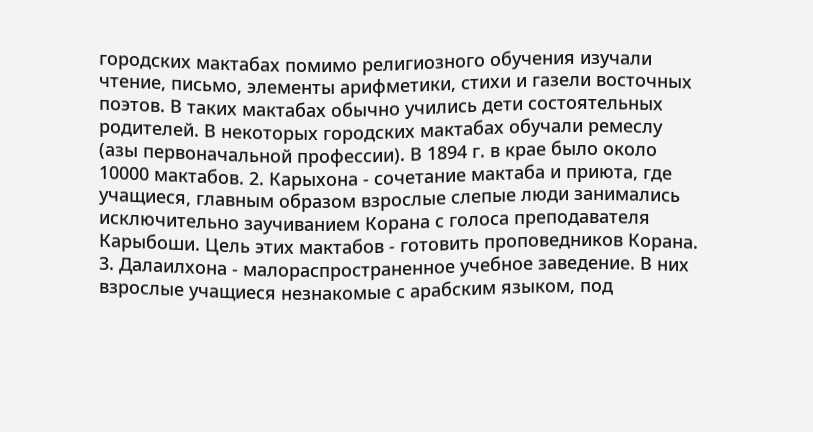городских мактабах помимо религиозного обучения изучали чтение, письмо, элементы арифметики, стихи и газели восточных поэтов. В таких мактабах обычно учились дети состоятельных родителей. В некоторых городских мактабах обучали ремеслу (азы первоначальной профессии). В 1894 г. в крае было около 10000 мактабов. 2. Карыхона - сочетание мактаба и приюта, где учащиеся, главным образом взрослые слепые люди занимались исключительно заучиванием Корана с голоса преподавателя Карыбоши. Цель этих мактабов - готовить проповедников Корана. 3. Далаилхона - малораспространенное учебное заведение. В них взрослые учащиеся незнакомые с арабским языком, под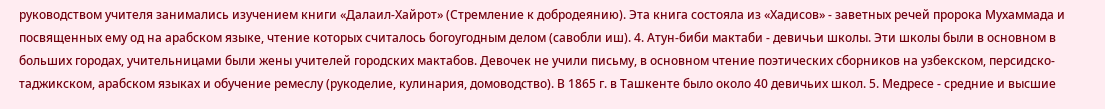руководством учителя занимались изучением книги «Далаил-Хайрот» (Стремление к добродеянию). Эта книга состояла из «Хадисов» - заветных речей пророка Мухаммада и посвященных ему од на арабском языке, чтение которых считалось богоугодным делом (савобли иш). 4. Атун-биби мактаби - девичьи школы. Эти школы были в основном в больших городах, учительницами были жены учителей городских мактабов. Девочек не учили письму, в основном чтение поэтических сборников на узбекском, персидско-таджикском, арабском языках и обучение ремеслу (рукоделие, кулинария, домоводство). В 1865 г. в Ташкенте было около 40 девичьих школ. 5. Медресе - средние и высшие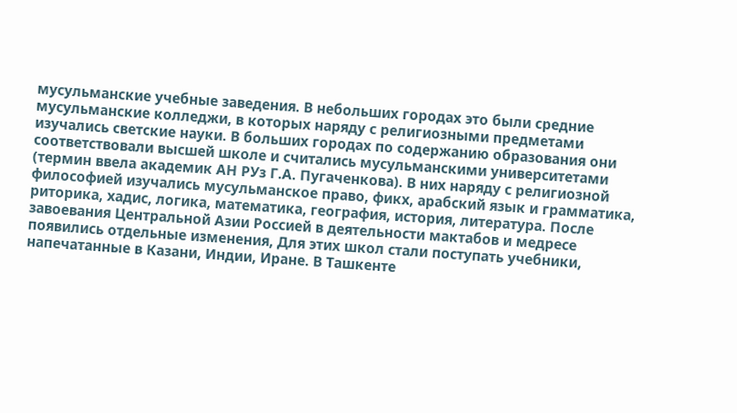мусульманские учебные заведения. В небольших городах это были средние мусульманские колледжи, в которых наряду с религиозными предметами изучались светские науки. В больших городах по содержанию образования они соответствовали высшей школе и считались мусульманскими университетами (термин ввела академик АН РУз Г.А. Пугаченкова). В них наряду с религиозной философией изучались мусульманское право, фикх, арабский язык и грамматика, риторика, хадис, логика, математика, география, история, литература. После завоевания Центральной Азии Россией в деятельности мактабов и медресе появились отдельные изменения, Для этих школ стали поступать учебники, напечатанные в Казани, Индии, Иране. В Ташкенте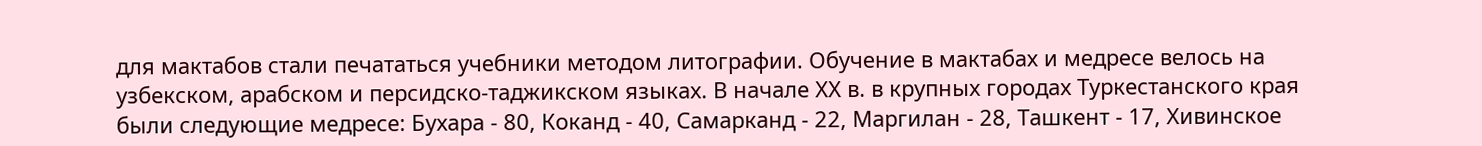для мактабов стали печататься учебники методом литографии. Обучение в мактабах и медресе велось на узбекском, арабском и персидско-таджикском языках. В начале ХХ в. в крупных городах Туркестанского края были следующие медресе: Бухара - 80, Коканд - 40, Самарканд - 22, Маргилан - 28, Ташкент - 17, Хивинское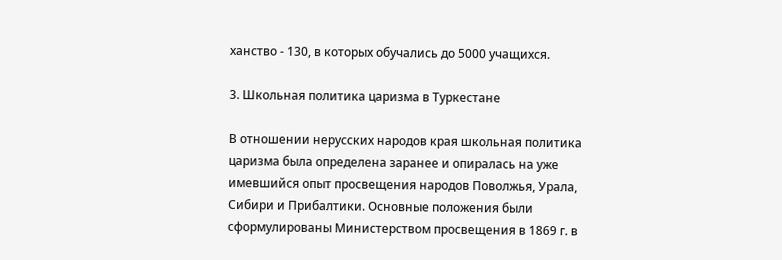ханство - 130, в которых обучались до 5000 учащихся.

3. Школьная политика царизма в Туркестане

В отношении нерусских народов края школьная политика царизма была определена заранее и опиралась на уже имевшийся опыт просвещения народов Поволжья, Урала, Сибири и Прибалтики. Основные положения были сформулированы Министерством просвещения в 1869 г. в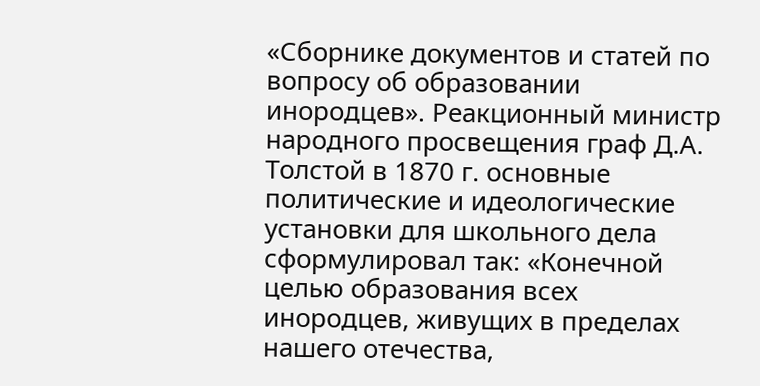«Сборнике документов и статей по вопросу об образовании инородцев». Реакционный министр народного просвещения граф Д.А. Толстой в 1870 г. основные политические и идеологические установки для школьного дела сформулировал так: «Конечной целью образования всех инородцев, живущих в пределах нашего отечества,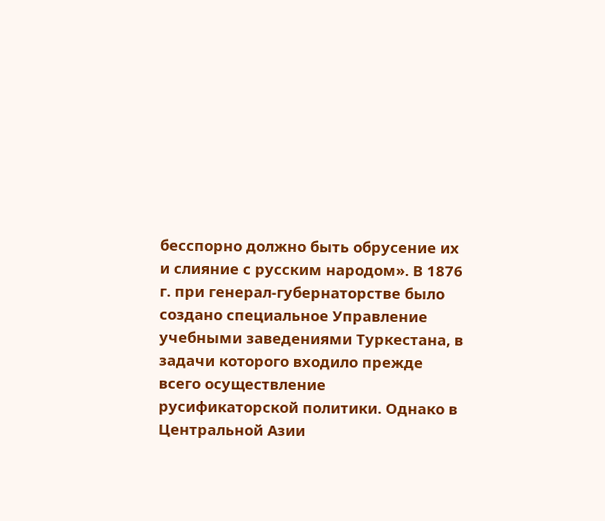бесспорно должно быть обрусение их и слияние с русским народом». В 1876 г. при генерал-губернаторстве было создано специальное Управление учебными заведениями Туркестана, в задачи которого входило прежде всего осуществление русификаторской политики. Однако в Центральной Азии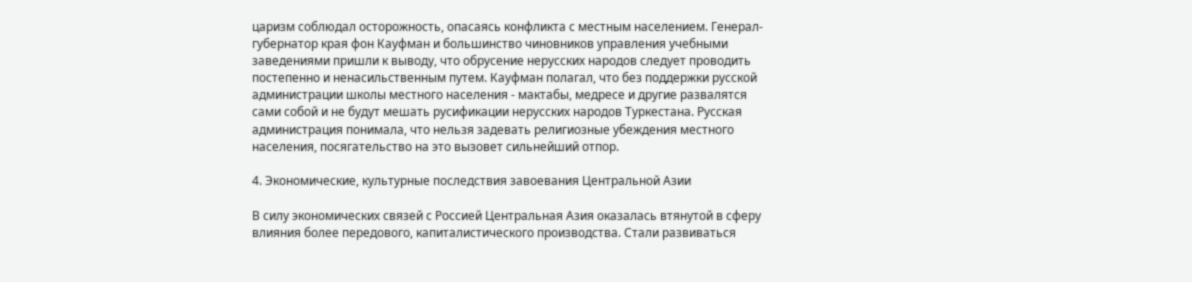царизм соблюдал осторожность, опасаясь конфликта с местным населением. Генерал-губернатор края фон Кауфман и большинство чиновников управления учебными заведениями пришли к выводу, что обрусение нерусских народов следует проводить постепенно и ненасильственным путем. Кауфман полагал, что без поддержки русской администрации школы местного населения - мактабы, медресе и другие развалятся сами собой и не будут мешать русификации нерусских народов Туркестана. Русская администрация понимала, что нельзя задевать религиозные убеждения местного населения, посягательство на это вызовет сильнейший отпор.

4. Экономические, культурные последствия завоевания Центральной Азии

В силу экономических связей с Россией Центральная Азия оказалась втянутой в сферу влияния более передового, капиталистического производства. Стали развиваться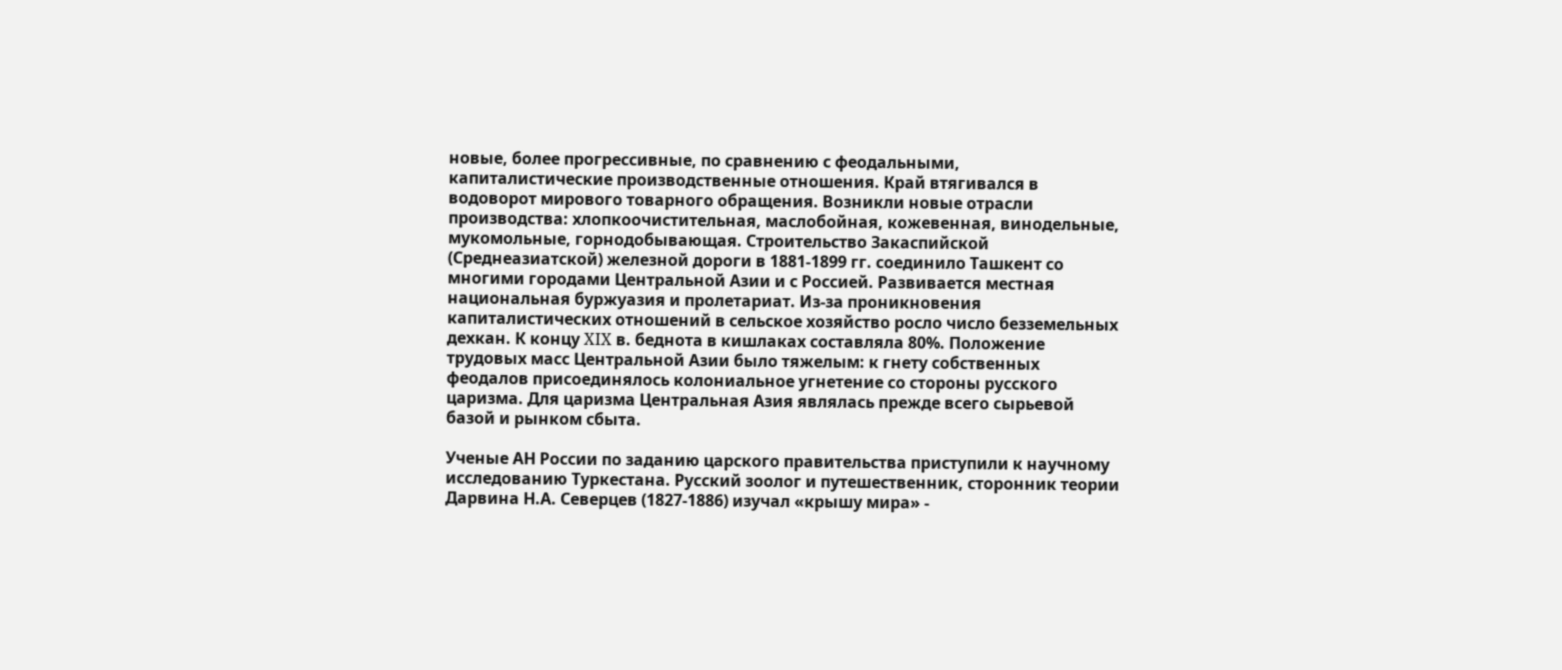новые, более прогрессивные, по сравнению с феодальными, капиталистические производственные отношения. Край втягивался в водоворот мирового товарного обращения. Возникли новые отрасли производства: хлопкоочистительная, маслобойная, кожевенная, винодельные, мукомольные, горнодобывающая. Строительство Закаспийской (Среднеазиатской) железной дороги в 1881-1899 гг. соединило Ташкент со многими городами Центральной Азии и с Россией. Развивается местная национальная буржуазия и пролетариат. Из-за проникновения капиталистических отношений в сельское хозяйство росло число безземельных дехкан. К концу XIX в. беднота в кишлаках составляла 80%. Положение трудовых масс Центральной Азии было тяжелым: к гнету собственных феодалов присоединялось колониальное угнетение со стороны русского царизма. Для царизма Центральная Азия являлась прежде всего сырьевой базой и рынком сбыта.

Ученые АН России по заданию царского правительства приступили к научному исследованию Туркестана. Русский зоолог и путешественник, сторонник теории Дарвина Н.А. Северцев (1827-1886) изучал «крышу мира» -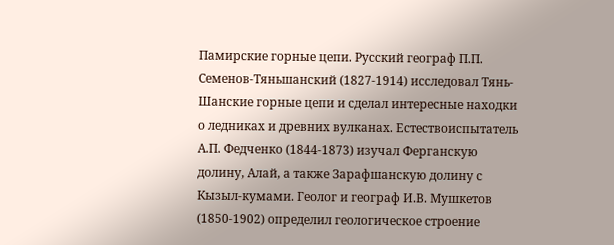Памирские горные цепи. Русский географ П.П. Семенов-Тяньшанский (1827-1914) исследовал Тянь-Шанские горные цепи и сделал интересные находки о ледниках и древних вулканах. Естествоиспытатель А.П. Федченко (1844-1873) изучал Ферганскую долину, Алай, а также Зарафшанскую долину с Кызыл-кумами. Геолог и географ И.В. Мушкетов (1850-1902) определил геологическое строение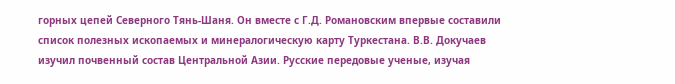горных цепей Северного Тянь-Шаня. Он вместе с Г.Д. Романовским впервые составили список полезных ископаемых и минералогическую карту Туркестана. В.В. Докучаев изучил почвенный состав Центральной Азии. Русские передовые ученые, изучая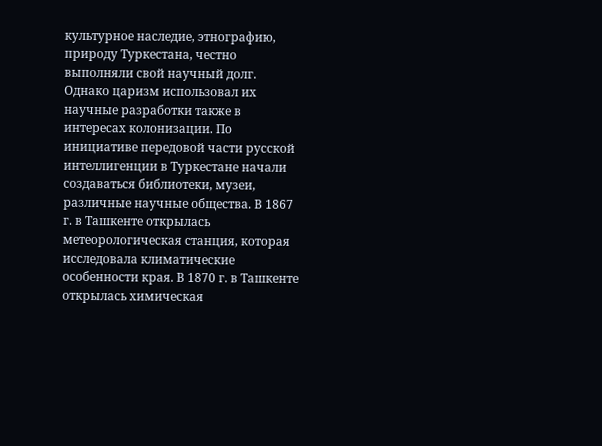культурное наследие, этнографию, природу Туркестана, честно выполняли свой научный долг. Однако царизм использовал их научные разработки также в интересах колонизации. По инициативе передовой части русской интеллигенции в Туркестане начали создаваться библиотеки, музеи, различные научные общества. В 1867 г. в Ташкенте открылась метеорологическая станция, которая исследовала климатические особенности края. В 1870 г. в Ташкенте открылась химическая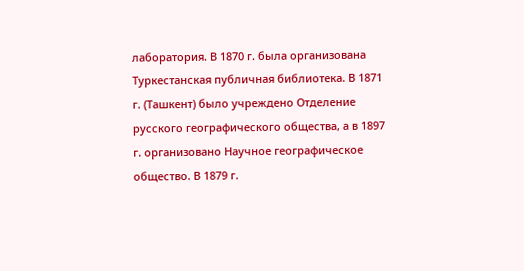лаборатория. В 1870 г. была организована Туркестанская публичная библиотека. В 1871 г. (Ташкент) было учреждено Отделение русского географического общества, а в 1897 г. организовано Научное географическое общество. В 1879 г.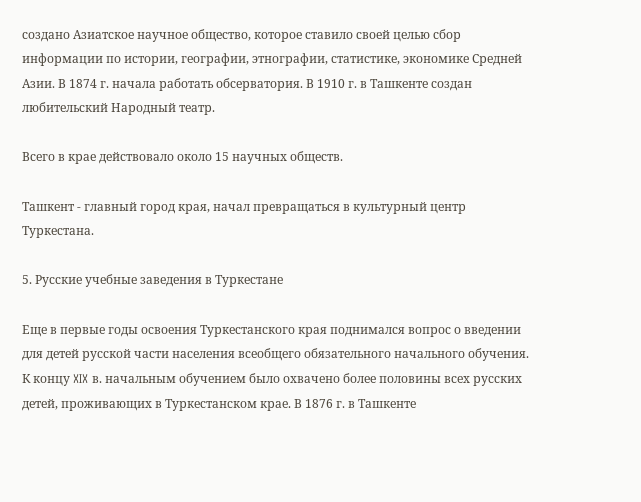создано Азиатское научное общество, которое ставило своей целью сбор информации по истории, географии, этнографии, статистике, экономике Средней Азии. В 1874 г. начала работать обсерватория. В 1910 г. в Ташкенте создан любительский Народный театр.

Всего в крае действовало около 15 научных обществ.

Ташкент - главный город края, начал превращаться в культурный центр Туркестана.

5. Русские учебные заведения в Туркестане

Еще в первые годы освоения Туркестанского края поднимался вопрос о введении для детей русской части населения всеобщего обязательного начального обучения. К концу XIX в. начальным обучением было охвачено более половины всех русских детей, проживающих в Туркестанском крае. В 1876 г. в Ташкенте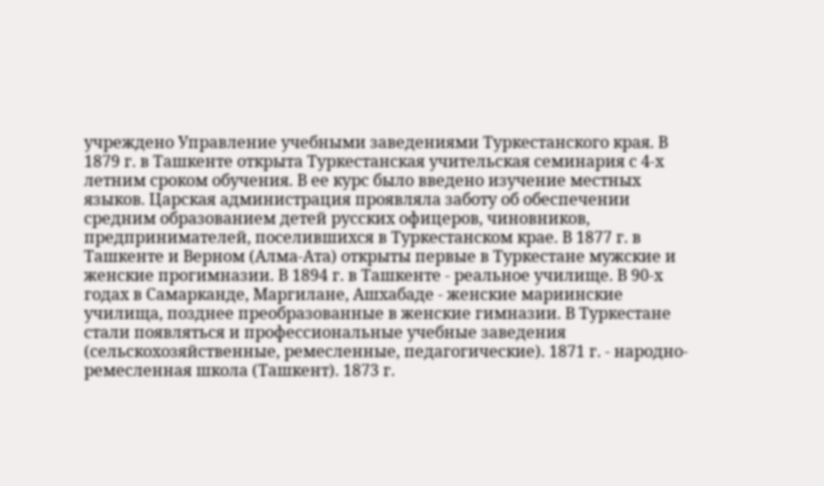учреждено Управление учебными заведениями Туркестанского края. В 1879 г. в Ташкенте открыта Туркестанская учительская семинария с 4-х летним сроком обучения. В ее курс было введено изучение местных языков. Царская администрация проявляла заботу об обеспечении средним образованием детей русских офицеров, чиновников, предпринимателей, поселившихся в Туркестанском крае. В 1877 г. в Ташкенте и Верном (Алма-Ата) открыты первые в Туркестане мужские и женские прогимназии. В 1894 г. в Ташкенте - реальное училище. В 90-х годах в Самарканде, Маргилане, Ашхабаде - женские мариинские училища, позднее преобразованные в женские гимназии. В Туркестане стали появляться и профессиональные учебные заведения (сельскохозяйственные, ремесленные, педагогические). 1871 г. - народно-ремесленная школа (Ташкент). 1873 г.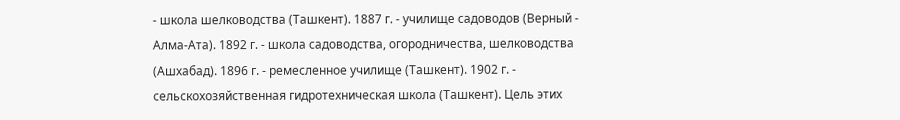- школа шелководства (Ташкент). 1887 г. - училище садоводов (Верный - Алма-Ата). 1892 г. - школа садоводства, огородничества, шелководства (Ашхабад). 1896 г. - ремесленное училище (Ташкент). 1902 г. - сельскохозяйственная гидротехническая школа (Ташкент). Цель этих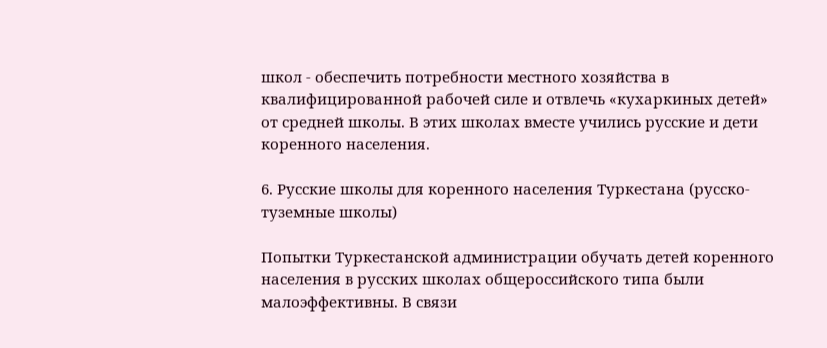школ - обеспечить потребности местного хозяйства в квалифицированной рабочей силе и отвлечь «кухаркиных детей» от средней школы. В этих школах вместе учились русские и дети коренного населения.

6. Русские школы для коренного населения Туркестана (русско-туземные школы)

Попытки Туркестанской администрации обучать детей коренного населения в русских школах общероссийского типа были малоэффективны. В связи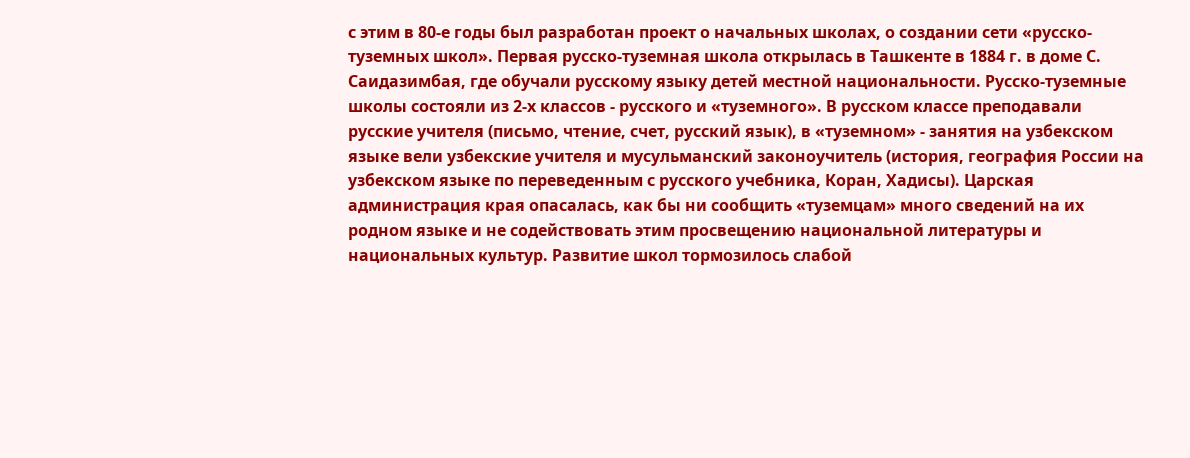с этим в 80-е годы был разработан проект о начальных школах, о создании сети «русско-туземных школ». Первая русско-туземная школа открылась в Ташкенте в 1884 г. в доме С. Саидазимбая, где обучали русскому языку детей местной национальности. Русско-туземные школы состояли из 2-х классов - русского и «туземного». В русском классе преподавали русские учителя (письмо, чтение, счет, русский язык), в «туземном» - занятия на узбекском языке вели узбекские учителя и мусульманский законоучитель (история, география России на узбекском языке по переведенным с русского учебника, Коран, Хадисы). Царская администрация края опасалась, как бы ни сообщить «туземцам» много сведений на их родном языке и не содействовать этим просвещению национальной литературы и национальных культур. Развитие школ тормозилось слабой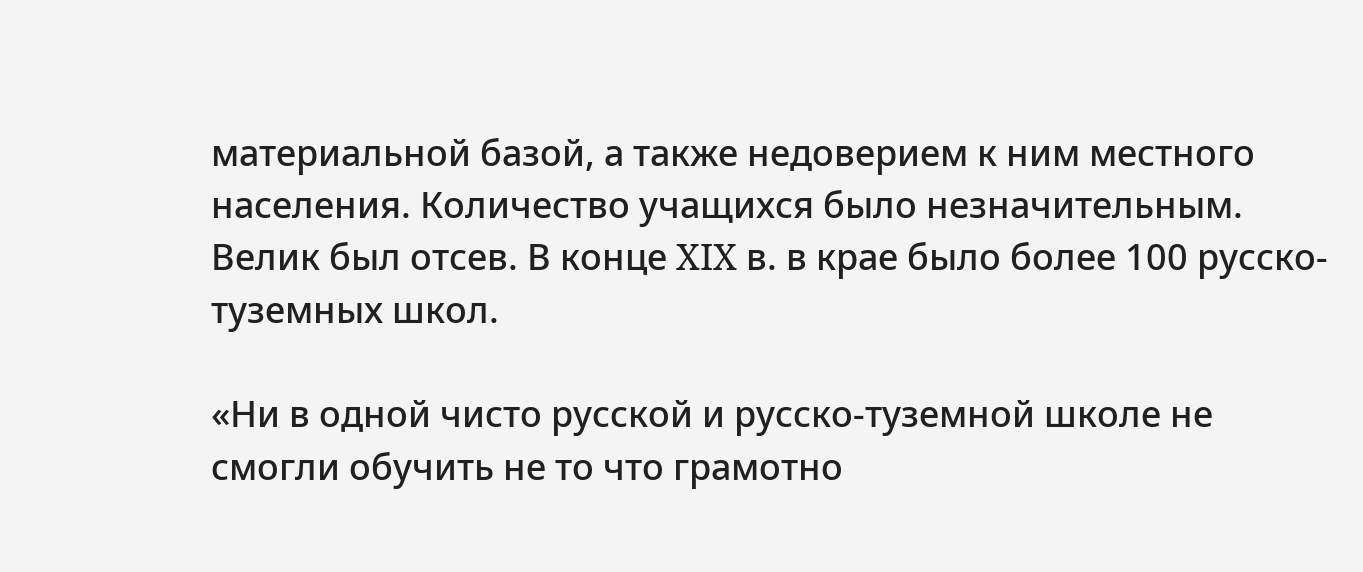материальной базой, а также недоверием к ним местного населения. Количество учащихся было незначительным. Велик был отсев. В конце XIX в. в крае было более 100 русско-туземных школ.

«Ни в одной чисто русской и русско-туземной школе не смогли обучить не то что грамотно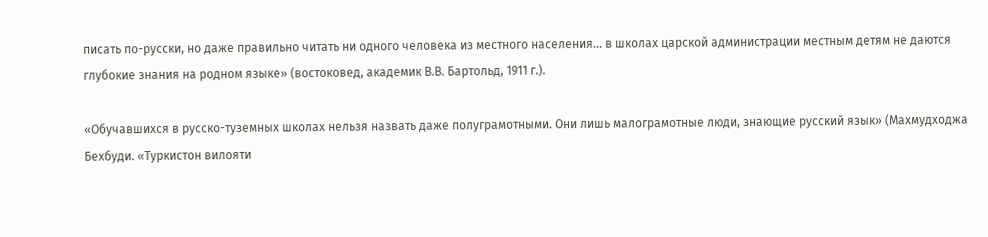писать по-русски, но даже правильно читать ни одного человека из местного населения… в школах царской администрации местным детям не даются глубокие знания на родном языке» (востоковед, академик В.В. Бартольд, 1911 г.).

«Обучавшихся в русско-туземных школах нельзя назвать даже полуграмотными. Они лишь малограмотные люди, знающие русский язык» (Махмудходжа Бехбуди. «Туркистон вилояти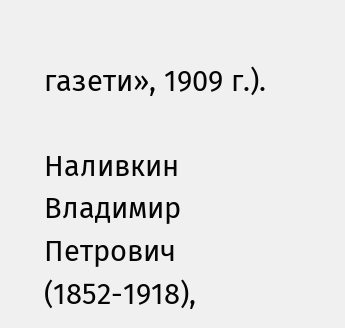газети», 1909 г.).

Наливкин Владимир Петрович (1852-1918),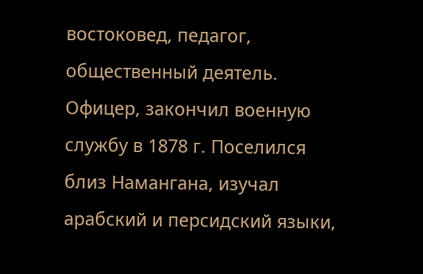востоковед, педагог, общественный деятель. Офицер, закончил военную службу в 1878 г. Поселился близ Намангана, изучал арабский и персидский языки,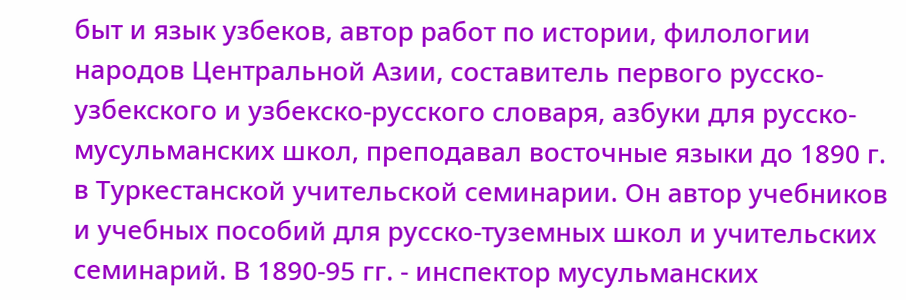быт и язык узбеков, автор работ по истории, филологии народов Центральной Азии, составитель первого русско-узбекского и узбекско-русского словаря, азбуки для русско-мусульманских школ, преподавал восточные языки до 1890 г. в Туркестанской учительской семинарии. Он автор учебников и учебных пособий для русско-туземных школ и учительских семинарий. В 1890-95 гг. - инспектор мусульманских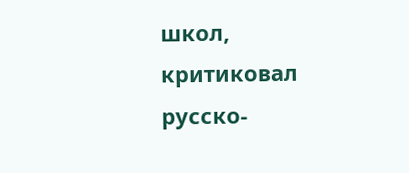школ, критиковал русско-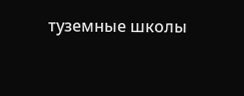туземные школы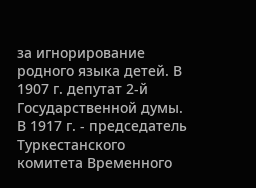за игнорирование родного языка детей. В 1907 г. депутат 2-й Государственной думы. В 1917 г. - председатель Туркестанского комитета Временного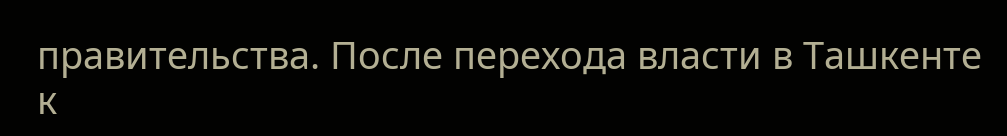правительства. После перехода власти в Ташкенте к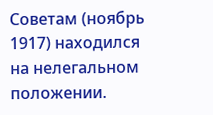Советам (ноябрь 1917) находился на нелегальном положении.